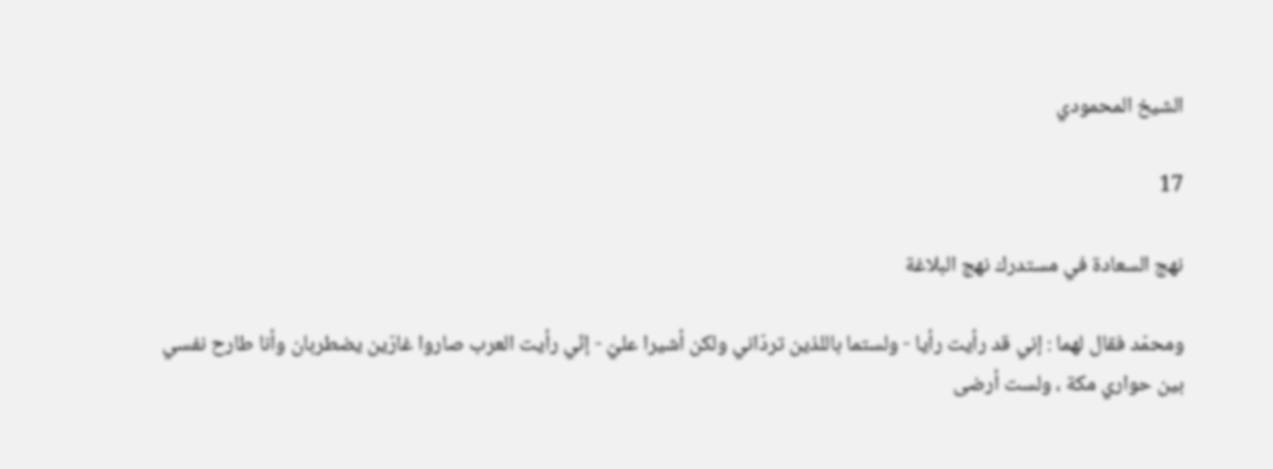الشيخ المحمودي

17

نهج السعادة في مستدرك نهج البلاغة

ومحمّد فقال لهما : إني قد رأيت رأيا - ولستما باللذين تردّاني ولكن أشيرا عليّ - إنّي رأيت العرب صاروا غارّين يضطربان وأنا طارح نفسي بين حواري مكة ، ولست أرضى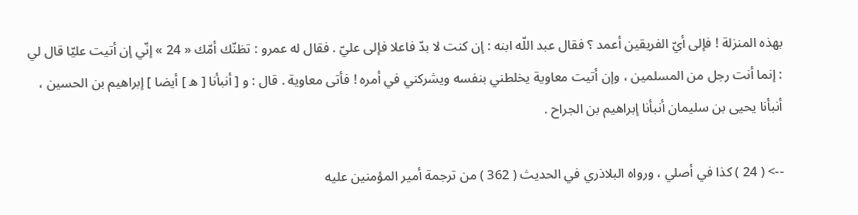بهذه المنزلة ! فإلى أيّ الفريقين أعمد ؟ فقال عبد اللّه ابنه : إن كنت لا بدّ فاعلا فإلى عليّ . فقال له عمرو : تظنّك أمّك « 24 » إنّي إن أتيت عليّا قال لي : إنما أنت رجل من المسلمين ، وإن أتيت معاوية يخلطني بنفسه ويشركني في أمره ! فأتى معاوية . قال : و [ أنبأنا [ ه ] أيضا ] إبراهيم بن الحسين ، أنبأنا يحيى بن سليمان أنبأنا إبراهيم بن الجراح .

--> ( 24 ) كذا في أصلي ، ورواه البلاذري في الحديث ( 362 ) من ترجمة أمير المؤمنين عليه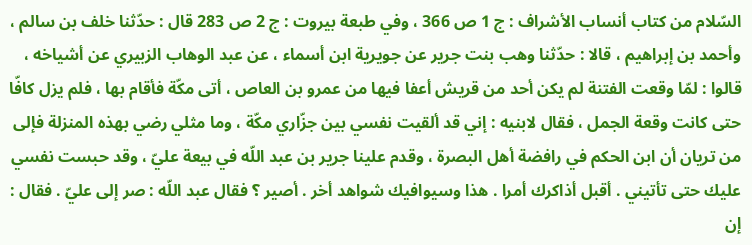السّلام من كتاب أنساب الأشراف : ج 1 ص 366 ، وفي طبعة بيروت : ج 2 ص 283 قال : حدّثنا خلف بن سالم ، وأحمد بن إبراهيم ، قالا : حدّثنا وهب بنت جرير عن جويرية ابن أسماء ، عن عبد الوهاب الزبيري عن أشياخه ، قالوا : لمّا وقعت الفتنة لم يكن أحد من قريش أعفا فيها من عمرو بن العاص ، أتى مكّة فأقام بها ، فلم يزل كافّا حتى كانت وقعة الجمل ، فقال لابنيه : إني قد ألقيت نفسي بين جزّاري مكّة ، وما مثلي رضي بهذه المنزلة فإلى من تريان أن ابن الحكم في رافضة أهل البصرة ، وقدم علينا جرير بن عبد اللّه في بيعة عليّ ، وقد حبست نفسي عليك حتى تأتيني . أقبل أذاكرك أمرا . هذا وسيوافيك شواهد أخر . أصير ؟ فقال عبد اللّه : صر إلى عليّ . فقال : إن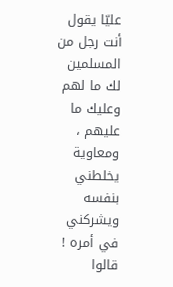عليّا يقول أنت رجل من المسلمين لك ما لهم وعليك ما عليهم ، ومعاوية يخلطني بنفسه ويشركني في أمره ! قالوا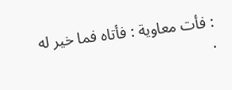: فأت معاوية : فأتاه فما خير له .